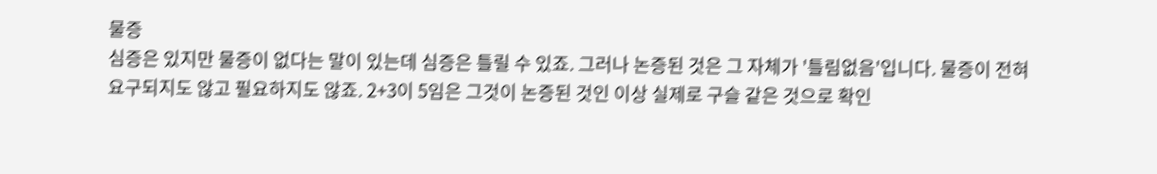물증
심증은 있지만 물증이 없다는 말이 있는데 심증은 틀릴 수 있죠. 그러나 논증된 것은 그 자체가 '틀림없음'입니다. 물증이 전혀 요구되지도 않고 필요하지도 않죠. 2+3이 5임은 그것이 논증된 것인 이상 실제로 구슬 같은 것으로 확인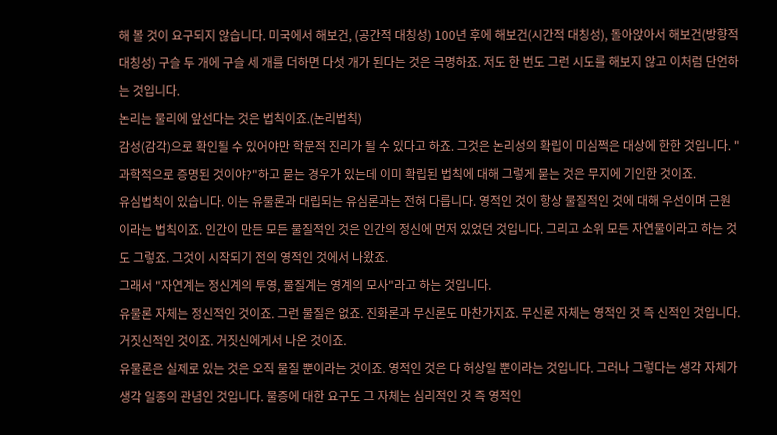해 볼 것이 요구되지 않습니다. 미국에서 해보건, (공간적 대칭성) 100년 후에 해보건(시간적 대칭성), 돌아앉아서 해보건(방향적 대칭성) 구슬 두 개에 구슬 세 개를 더하면 다섯 개가 된다는 것은 극명하죠. 저도 한 번도 그런 시도를 해보지 않고 이처럼 단언하는 것입니다.
논리는 물리에 앞선다는 것은 법칙이죠.(논리법칙)
감성(감각)으로 확인될 수 있어야만 학문적 진리가 될 수 있다고 하죠. 그것은 논리성의 확립이 미심쩍은 대상에 한한 것입니다. "과학적으로 증명된 것이야?"하고 묻는 경우가 있는데 이미 확립된 법칙에 대해 그렇게 묻는 것은 무지에 기인한 것이죠.
유심법칙이 있습니다. 이는 유물론과 대립되는 유심론과는 전혀 다릅니다. 영적인 것이 항상 물질적인 것에 대해 우선이며 근원이라는 법칙이죠. 인간이 만든 모든 물질적인 것은 인간의 정신에 먼저 있었던 것입니다. 그리고 소위 모든 자연물이라고 하는 것도 그렇죠. 그것이 시작되기 전의 영적인 것에서 나왔죠.
그래서 "자연계는 정신계의 투영, 물질계는 영계의 모사"라고 하는 것입니다.
유물론 자체는 정신적인 것이죠. 그런 물질은 없죠. 진화론과 무신론도 마찬가지죠. 무신론 자체는 영적인 것 즉 신적인 것입니다. 거짓신적인 것이죠. 거짓신에게서 나온 것이죠.
유물론은 실제로 있는 것은 오직 물질 뿐이라는 것이죠. 영적인 것은 다 허상일 뿐이라는 것입니다. 그러나 그렇다는 생각 자체가 생각 일종의 관념인 것입니다. 물증에 대한 요구도 그 자체는 심리적인 것 즉 영적인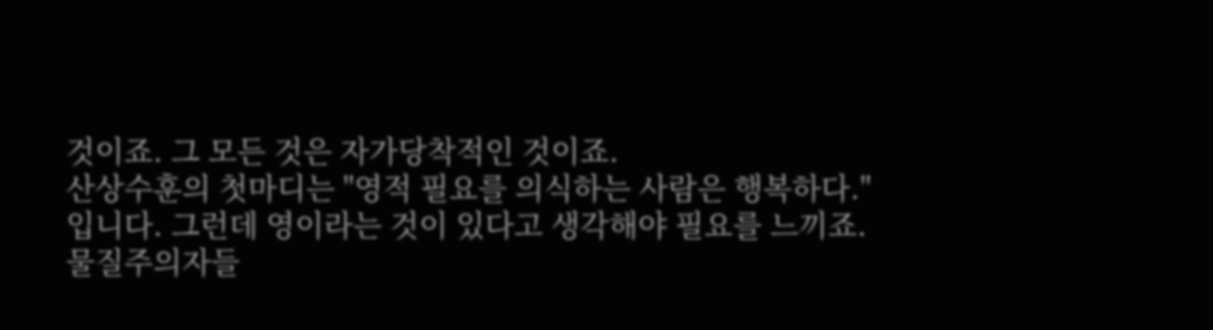것이죠. 그 모든 것은 자가당착적인 것이죠.
산상수훈의 첫마디는 "영적 필요를 의식하는 사람은 행복하다."입니다. 그런데 영이라는 것이 있다고 생각해야 필요를 느끼죠.
물질주의자들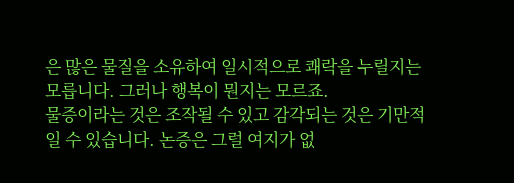은 많은 물질을 소유하여 일시적으로 쾌락을 누릴지는 모릅니다. 그러나 행복이 뭔지는 모르죠.
물증이라는 것은 조작될 수 있고 감각되는 것은 기만적일 수 있습니다. 논증은 그럴 여지가 없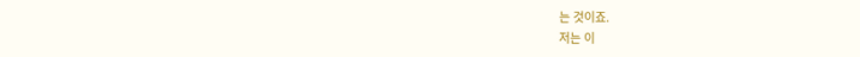는 것이죠.
저는 이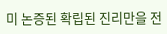미 논증된 확립된 진리만을 전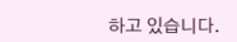하고 있습니다.